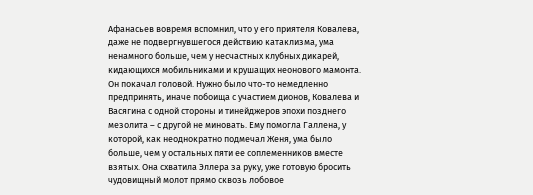Афанасьев вовремя вспомнил, что у его приятеля Ковалева, даже не подвергнувшегося действию катаклизма, ума ненамного больше, чем у несчастных клубных дикарей, кидающихся мобильниками и крушащих неонового мамонта. Он покачал головой. Нужно было что-то немедленно предпринять, иначе побоища с участием дионов, Ковалева и Васягина с одной стороны и тинейджеров эпохи позднего мезолита – с другой не миновать. Ему помогла Галлена, у которой, как неоднократно подмечал Женя, ума было больше, чем у остальных пяти ее соплеменников вместе взятых. Она схватила Эллера за руку, уже готовую бросить чудовищный молот прямо сквозь лобовое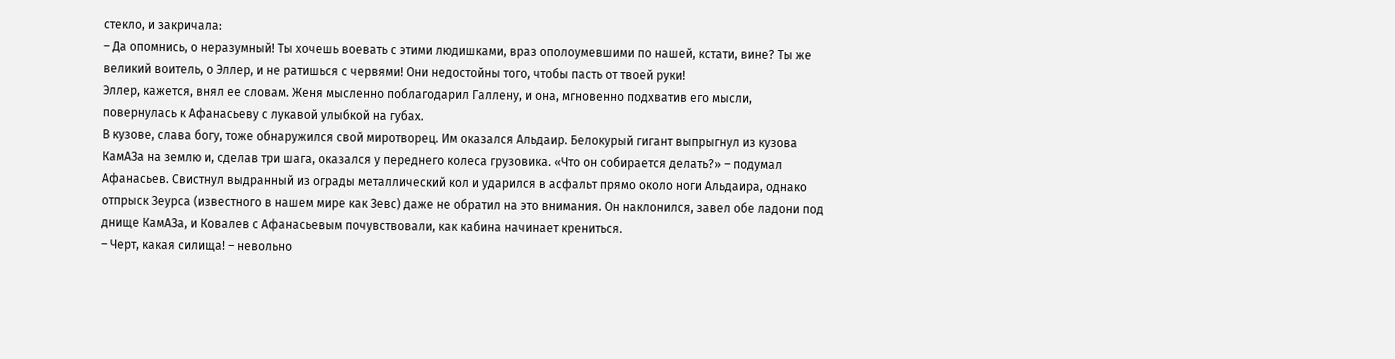стекло, и закричала:
– Да опомнись, о неразумный! Ты хочешь воевать с этими людишками, враз ополоумевшими по нашей, кстати, вине? Ты же великий воитель, о Эллер, и не ратишься с червями! Они недостойны того, чтобы пасть от твоей руки!
Эллер, кажется, внял ее словам. Женя мысленно поблагодарил Галлену, и она, мгновенно подхватив его мысли, повернулась к Афанасьеву с лукавой улыбкой на губах.
В кузове, слава богу, тоже обнаружился свой миротворец. Им оказался Альдаир. Белокурый гигант выпрыгнул из кузова КамАЗа на землю и, сделав три шага, оказался у переднего колеса грузовика. «Что он собирается делать?» – подумал Афанасьев. Свистнул выдранный из ограды металлический кол и ударился в асфальт прямо около ноги Альдаира, однако отпрыск Зеурса (известного в нашем мире как Зевс) даже не обратил на это внимания. Он наклонился, завел обе ладони под днище КамАЗа, и Ковалев с Афанасьевым почувствовали, как кабина начинает крениться.
– Черт, какая силища! – невольно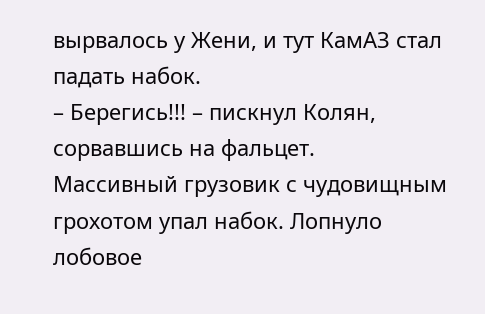вырвалось у Жени, и тут КамАЗ стал падать набок.
– Берегись!!! – пискнул Колян, сорвавшись на фальцет.
Массивный грузовик с чудовищным грохотом упал набок. Лопнуло лобовое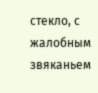стекло, с жалобным звяканьем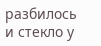разбилось и стекло у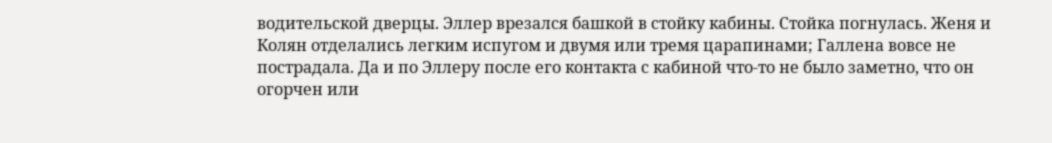водительской дверцы. Эллер врезался башкой в стойку кабины. Стойка погнулась. Женя и Колян отделались легким испугом и двумя или тремя царапинами; Галлена вовсе не пострадала. Да и по Эллеру после его контакта с кабиной что-то не было заметно, что он огорчен или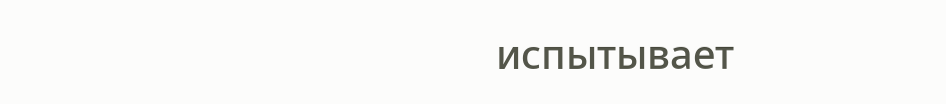испытывает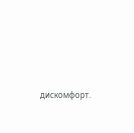дискомфорт.